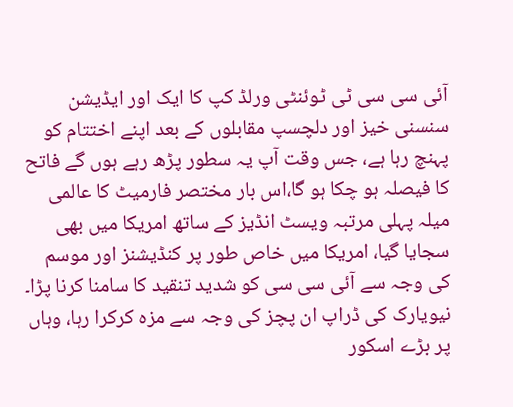آئی سی سی ٹی ٹوئنٹی ورلڈ کپ کا ایک اور ایڈیشن سنسنی خیز اور دلچسپ مقابلوں کے بعد اپنے اختتام کو پہنچ رہا ہے، جس وقت آپ یہ سطور پڑھ رہے ہوں گے فاتح کا فیصلہ ہو چکا ہو گا،اس بار مختصر فارمیٹ کا عالمی میلہ پہلی مرتبہ ویسٹ انڈیز کے ساتھ امریکا میں بھی سجایا گیا، امریکا میں خاص طور پر کنڈیشنز اور موسم کی وجہ سے آئی سی سی کو شدید تنقید کا سامنا کرنا پڑا۔
نیویارک کی ڈراپ ان پچز کی وجہ سے مزہ کرکرا رہا، وہاں پر بڑے اسکور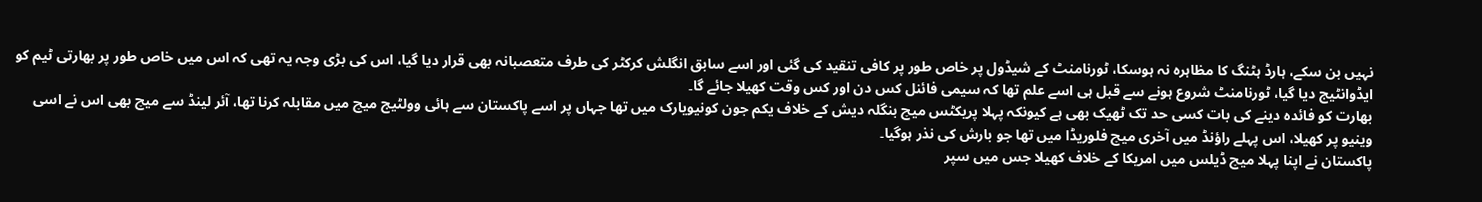نہیں بن سکے، ہارڈ ہٹنگ کا مظاہرہ نہ ہوسکا، ٹورنامنٹ کے شیڈول پر خاص طور پر کافی تنقید کی گئی اور اسے سابق انگلش کرکٹر کی طرف متعصبانہ بھی قرار دیا گیا، اس کی بڑی وجہ یہ تھی کہ اس میں خاص طور پر بھارتی ٹیم کو ایڈوانٹیج دیا گیا، ٹورنامنٹ شروع ہونے سے قبل ہی اسے علم تھا کہ سیمی فائنل کس دن اور کس وقت کھیلا جائے گا۔
بھارت کو فائدہ دینے کی بات کسی حد تک ٹھیک بھی ہے کیونکہ پہلا پریکٹس میچ بنگلہ دیش کے خلاف یکم جون کونیویارک میں تھا جہاں پر اسے پاکستان سے ہائی وولٹیج میچ میں مقابلہ کرنا تھا، آئر لینڈ سے میچ بھی اس نے اسی وینیو پر کھیلا، اس پہلے راؤنڈ میں آخری میچ فلوریڈا میں تھا جو بارش کی نذر ہوگیا۔
پاکستان نے اپنا پہلا میچ ڈیلس میں امریکا کے خلاف کھیلا جس میں سپر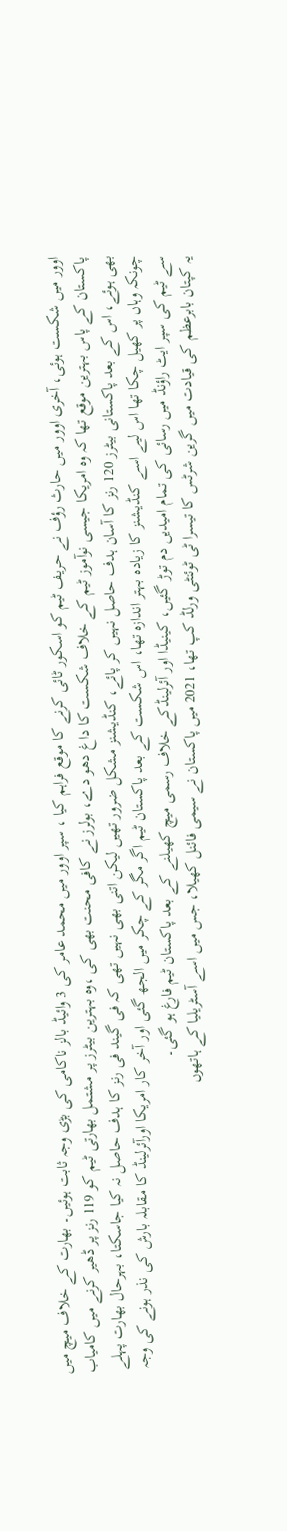اوور میں شکست ہوئی، آخری اوور میں حارث رؤف نے حریف ٹیم کو اسکور ٹائی کرنے کا موقع فراہم کیا ، سپر اوور میں محمد عامر کی 3 وائیڈ بالز ناکامی کی بڑی وجہ ثابت ہوئیں۔ بھارت کے خلاف میچ میں پاکستان کے پاس بہترین موقع تھا کہ وہ امریکا جیسی نوآموز ٹیم کے خلاف شکست کا داغ دھو دے، بولرز نے کافی محنت بھی کی ،وہ بہترین بیٹرز پر مشتمل بھارتی ٹیم کو 119 رنز پر ڈھیر کرنے میں کامیاب بھی ہوئے، اس کے بعد پاکستانی بیٹرز 120 رنز کا آسان ہدف حاصل نہیں کر پائے، کنڈیشنز مشکل ضرور تھیں لیکن اتنی بھی نہیں تھی کہ فی گیند فی رنز کا ہدف حاصل نہ کیا جاسکتا، بہرحال بھارت پہلے چونکہ وہاں پر کھیل چکا تھا اس لیے اسے کنڈیشنز کا زیادہ بہتر اندازہ تھا، اس شکست کے بعد پاکستان ٹیم اگر مگر کے چکر میں الجھ گئی اور آخر کار امریکا اورآئرلینڈ کا مقابلہ بارش کی نذر ہونے کی وجہ سے ٹیم کی سپر ایٹ راؤنڈ میں رسائی کی تمام امیدیں دم توڑ گئیں، کینیڈا اور آئرلینڈکے خلاف رسمی میچ کھیلنے کے بعد پاکستان ٹیم فارغ ہو گئی۔
یہ کپتان بابرعظم کی قیادت میں گرین شرٹس کا تیسرا ٹی ٹوئنٹی ورلڈ کپ تھا، 2021 میں پاکستان نے سیمی فائنل کھیلا، جس میں اسے آسٹریلیا کے ہاتھوں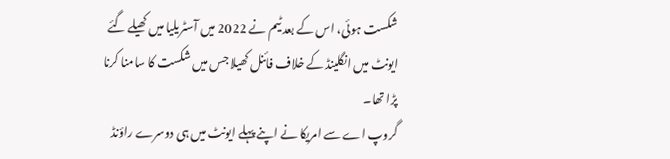شکست ہوئی، اس کے بعد ٹیم نے 2022 میں آسٹریلیا میں کھیلے گئے ایونٹ میں انگلینڈ کے خلاف فائنل کھیلا جس میں شکست کا سامنا کرنا پڑا تھا۔
گروپ اے سے امریکا نے اپنے پہلے ایونٹ میں ہی دوسرے راؤنڈ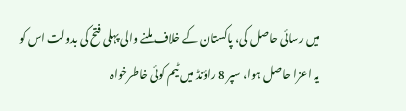میں رسائی حاصل کی، پاکستان کے خلاف ملنے والی پہلی فتح کی بدولت اس کو یہ اعزا حاصل ہوا، سپر 8 راؤنڈ میں ٹیم کوئی خاطرخواہ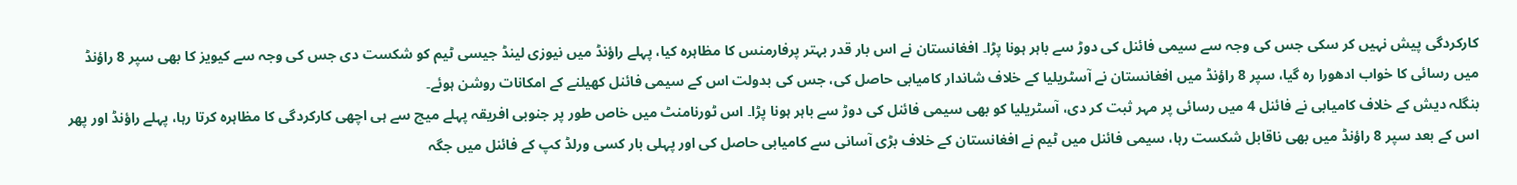کارکردگی پیش نہیں کر سکی جس کی وجہ سے سیمی فائنل کی دوڑ سے باہر ہونا پڑا۔ افغانستان نے اس بار قدر بہتر پرفارمنس کا مظاہرہ کیا، پہلے راؤنڈ میں نیوزی لینڈ جیسی ٹیم کو شکست دی جس کی وجہ سے کیویز کا بھی سپر 8 راؤنڈ میں رسائی کا خواب ادھورا رہ گیا، سپر 8 راؤنڈ میں افغانستان نے آسٹریلیا کے خلاف شاندار کامیابی حاصل کی، جس کی بدولت اس کے سیمی فائنل کھیلنے کے امکانات روشن ہوئے۔
بنگلہ دیش کے خلاف کامیابی نے فائنل 4 میں رسائی پر مہر ثبت کر دی، آسٹریلیا کو بھی سیمی فائنل کی دوڑ سے باہر ہونا پڑا۔ اس ٹورنامنٹ میں خاص طور پر جنوبی افریقہ پہلے میچ سے ہی اچھی کارکردگی کا مظاہرہ کرتا رہا، پہلے راؤنڈ اور پھر اس کے بعد سپر 8 راؤنڈ میں بھی ناقابل شکست رہا، سیمی فائنل میں ٹیم نے افغانستان کے خلاف بڑی آسانی سے کامیابی حاصل کی اور پہلی بار کسی ورلڈ کپ کے فائنل میں جگہ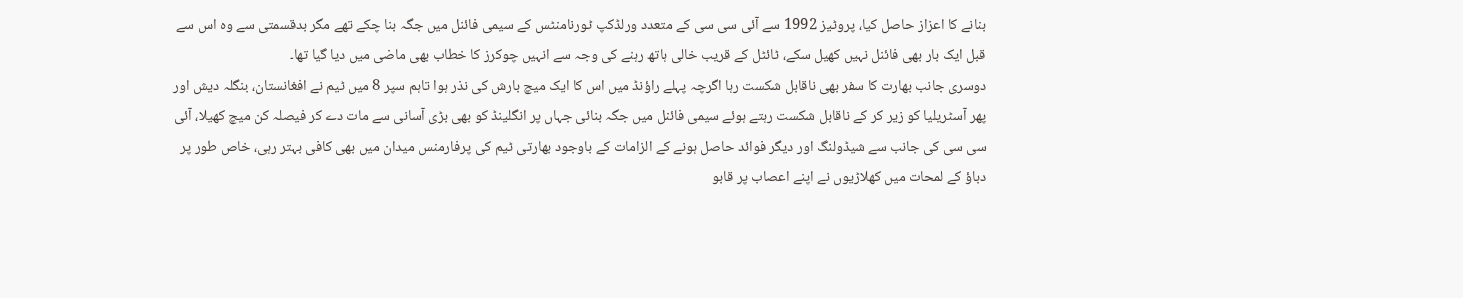بنانے کا اعزاز حاصل کیا، پروٹیز 1992 سے آئی سی سی کے متعدد ورلڈکپ ٹورنامنٹس کے سیمی فائنل میں جگہ بنا چکے تھے مگر بدقسمتی سے وہ اس سے قبل ایک بار بھی فائنل نہیں کھیل سکے، ٹائٹل کے قریب خالی ہاتھ رہنے کی وجہ سے انہیں چوکرز کا خطاب بھی ماضی میں دیا گیا تھا۔
دوسری جانب بھارت کا سفر بھی ناقابل شکست رہا اگرچہ پہلے راؤنڈ میں اس کا ایک میچ بارش کی نذر ہوا تاہم سپر 8 میں ٹیم نے افغانستان، بنگلہ دیش اور پھر آسٹریلیا کو زیر کر کے ناقابل شکست رہتے ہوئے سیمی فائنل میں جگہ بنائی جہاں پر انگلینڈ کو بھی بڑی آسانی سے مات دے کر فیصلہ کن میچ کھیلا، آئی سی سی کی جانب سے شیڈولنگ اور دیگر فوائد حاصل ہونے کے الزامات کے باوجود بھارتی ٹیم کی پرفارمنس میدان میں بھی کافی بہتر رہی، خاص طور پر دباؤ کے لمحات میں کھلاڑیوں نے اپنے اعصاب پر قابو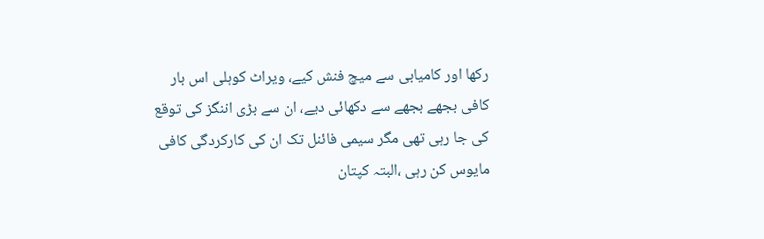رکھا اور کامیابی سے میچ فنش کیے، ویراٹ کوہلی اس بار کافی بجھے بجھے سے دکھائی دیے، ان سے بڑی اننگز کی توقع کی جا رہی تھی مگر سیمی فائنل تک ان کی کارکردگی کافی مایوس کن رہی ،البتہ کپتان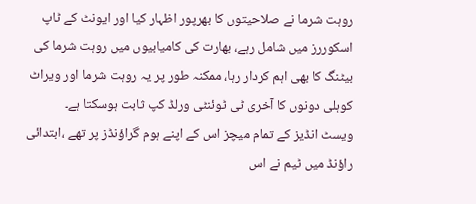روہت شرما نے صلاحیتوں کا بھرپور اظہار کیا اور ایونٹ کے ٹاپ اسکوررز میں شامل رہے، بھارت کی کامیابیوں میں روہت شرما کی بیٹنگ کا بھی اہم کردار رہا، ممکنہ طور پر یہ روہت شرما اور ویراٹ کوہلی دونوں کا آخری ٹی ٹوئنٹی ورلڈ کپ ثابت ہوسکتا ہے۔
ویسٹ انڈیز کے تمام میچز اس کے اپنے ہوم گراؤنڈز پر تھے ،ابتدائی راؤنڈ میں ٹیم نے اس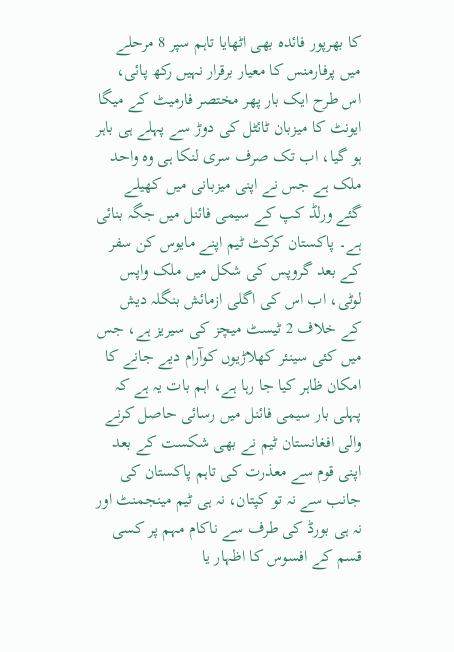کا بھرپور فائدہ بھی اٹھایا تاہم سپر 8 مرحلے میں پرفارمنس کا معیار برقرار نہیں رکھ پائی، اس طرح ایک بار پھر مختصر فارمیٹ کے میگا ایونٹ کا میزبان ٹائٹل کی دوڑ سے پہلے ہی باہر ہو گیا، اب تک صرف سری لنکا ہی وہ واحد ملک ہے جس نے اپنی میزبانی میں کھیلے گئے ورلڈ کپ کے سیمی فائنل میں جگہ بنائی ہے۔ پاکستان کرکٹ ٹیم اپنے مایوس کن سفر کے بعد گروپس کی شکل میں ملک واپس لوٹی، اب اس کی اگلی ازمائش بنگلہ دیش کے خلاف 2 ٹیسٹ میچز کی سیریز ہے، جس میں کئی سینئر کھلاڑیوں کوآرام دیے جانے کا امکان ظاہر کیا جا رہا ہے، اہم بات یہ ہے کہ پہلی بار سیمی فائنل میں رسائی حاصل کرنے والی افغانستان ٹیم نے بھی شکست کے بعد اپنی قوم سے معذرت کی تاہم پاکستان کی جانب سے نہ تو کپتان، نہ ہی ٹیم مینجمنٹ اور نہ ہی بورڈ کی طرف سے ناکام مہم پر کسی قسم کے افسوس کا اظہار یا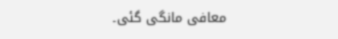معافی مانگی گئی۔